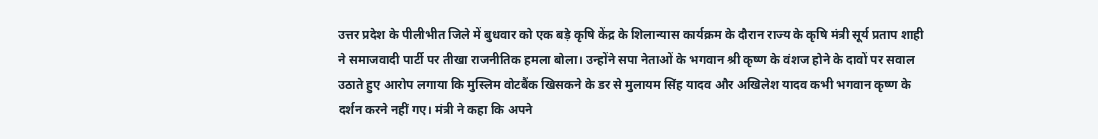उत्तर प्रदेश के पीलीभीत जिले में बुधवार को एक बड़े कृषि केंद्र के शिलान्यास कार्यक्रम के दौरान राज्य के कृषि मंत्री सूर्य प्रताप शाही ने समाजवादी पार्टी पर तीखा राजनीतिक हमला बोला। उन्होंने सपा नेताओं के भगवान श्री कृष्ण के वंशज होने के दावों पर सवाल उठाते हुए आरोप लगाया कि मुस्लिम वोटबैंक खिसकने के डर से मुलायम सिंह यादव और अखिलेश यादव कभी भगवान कृष्ण के दर्शन करने नहीं गए। मंत्री ने कहा कि अपने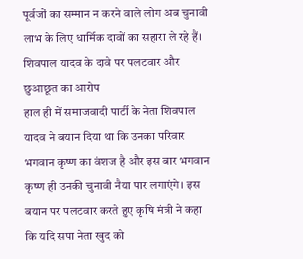पूर्वजों का सम्मान न करने वाले लोग अब चुनावी लाभ के लिए धार्मिक दावों का सहारा ले रहे हैं।
शिवपाल यादव के दावे पर पलटवार और छुआछूत का आरोप
हाल ही में समाजवादी पार्टी के नेता शिवपाल यादव ने बयान दिया था कि उनका परिवार भगवान कृष्ण का वंशज है और इस बार भगवान कृष्ण ही उनकी चुनावी नैया पार लगाएंगे। इस बयान पर पलटवार करते हुए कृषि मंत्री ने कहा कि यदि सपा नेता खुद को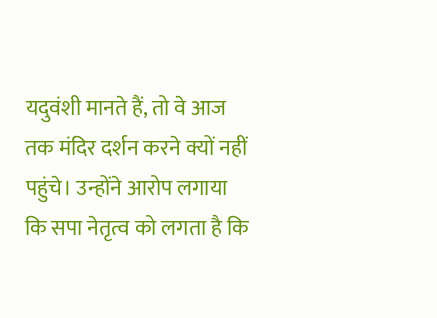यदुवंशी मानते हैं, तो वे आज तक मंदिर दर्शन करने क्यों नहीं पहुंचे। उन्होंने आरोप लगाया कि सपा नेतृत्व को लगता है कि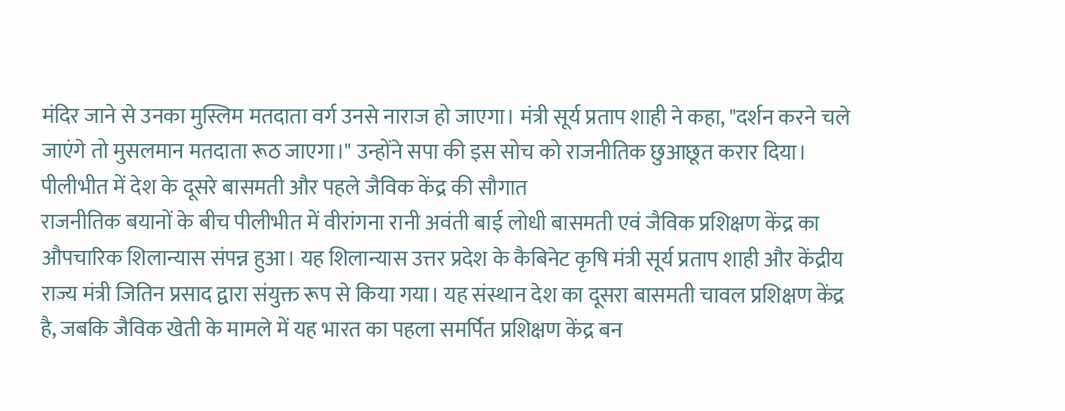मंदिर जाने से उनका मुस्लिम मतदाता वर्ग उनसे नाराज हो जाएगा। मंत्री सूर्य प्रताप शाही ने कहा, "दर्शन करने चले जाएंगे तो मुसलमान मतदाता रूठ जाएगा।" उन्होंने सपा की इस सोच को राजनीतिक छुआछूत करार दिया।
पीलीभीत में देश के दूसरे बासमती और पहले जैविक केंद्र की सौगात
राजनीतिक बयानों के बीच पीलीभीत में वीरांगना रानी अवंती बाई लोधी बासमती एवं जैविक प्रशिक्षण केंद्र का औपचारिक शिलान्यास संपन्न हुआ। यह शिलान्यास उत्तर प्रदेश के कैबिनेट कृषि मंत्री सूर्य प्रताप शाही और केंद्रीय राज्य मंत्री जितिन प्रसाद द्वारा संयुक्त रूप से किया गया। यह संस्थान देश का दूसरा बासमती चावल प्रशिक्षण केंद्र है, जबकि जैविक खेती के मामले में यह भारत का पहला समर्पित प्रशिक्षण केंद्र बन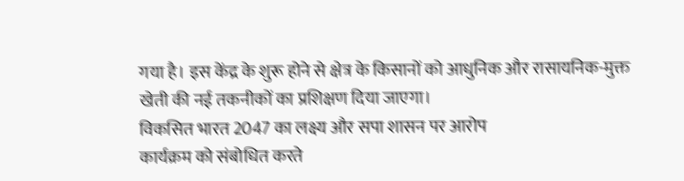गया है। इस केंद्र के शुरू होने से क्षेत्र के किसानों को आधुनिक और रासायनिक-मुक्त खेती की नई तकनीकों का प्रशिक्षण दिया जाएगा।
विकसित भारत 2047 का लक्ष्य और सपा शासन पर आरोप
कार्यक्रम को संबोधित करते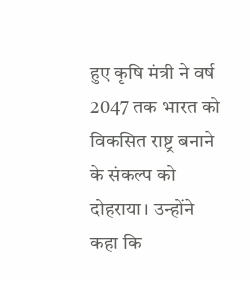हुए कृषि मंत्री ने वर्ष 2047 तक भारत को विकसित राष्ट्र बनाने के संकल्प को दोहराया। उन्होंने कहा कि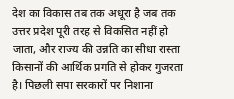देश का विकास तब तक अधूरा है जब तक उत्तर प्रदेश पूरी तरह से विकसित नहीं हो जाता, और राज्य की उन्नति का सीधा रास्ता किसानों की आर्थिक प्रगति से होकर गुजरता है। पिछली सपा सरकारों पर निशाना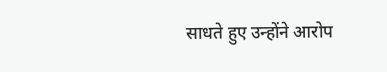साधते हुए उन्होंने आरोप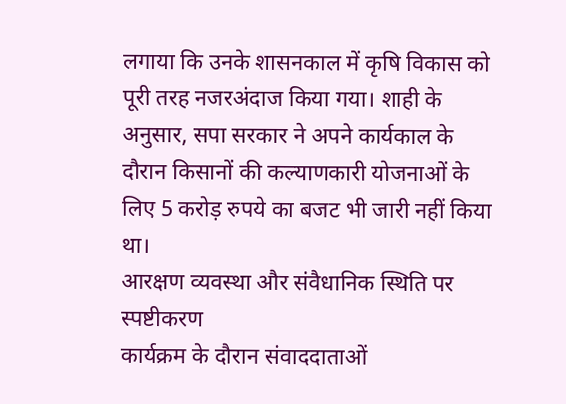लगाया कि उनके शासनकाल में कृषि विकास को पूरी तरह नजरअंदाज किया गया। शाही के अनुसार, सपा सरकार ने अपने कार्यकाल के दौरान किसानों की कल्याणकारी योजनाओं के लिए 5 करोड़ रुपये का बजट भी जारी नहीं किया था।
आरक्षण व्यवस्था और संवैधानिक स्थिति पर स्पष्टीकरण
कार्यक्रम के दौरान संवाददाताओं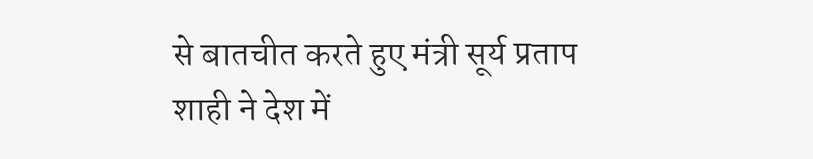से बातचीत करते हुए मंत्री सूर्य प्रताप शाही ने देश में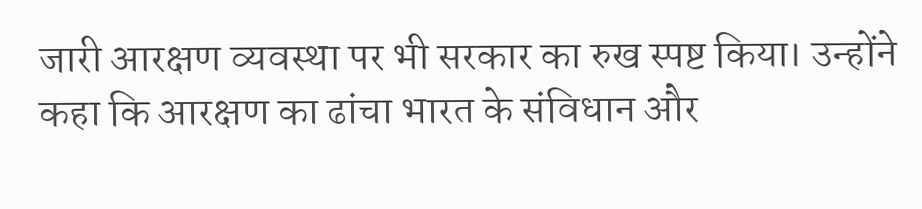जारी आरक्षण व्यवस्था पर भी सरकार का रुख स्पष्ट किया। उन्होंने कहा कि आरक्षण का ढांचा भारत के संविधान और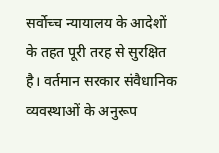सर्वोच्च न्यायालय के आदेशों के तहत पूरी तरह से सुरक्षित है। वर्तमान सरकार संवैधानिक व्यवस्थाओं के अनुरूप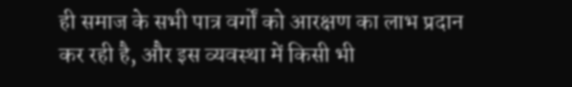ही समाज के सभी पात्र वर्गों को आरक्षण का लाभ प्रदान कर रही है, और इस व्यवस्था में किसी भी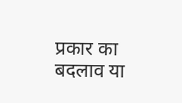प्रकार का बदलाव या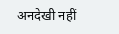अनदेखी नहीं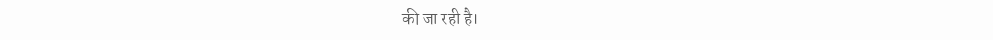की जा रही है।